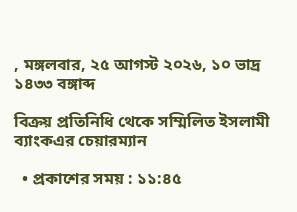, মঙ্গলবার, ২৫ আগস্ট ২০২৬, ১০ ভাদ্র ১৪৩৩ বঙ্গাব্দ

বিক্রয় প্রতিনিধি থেকে সম্মিলিত ইসলামী ব্যাংকএর চেয়ারম্যান

  • প্রকাশের সময় : ১১:৪৫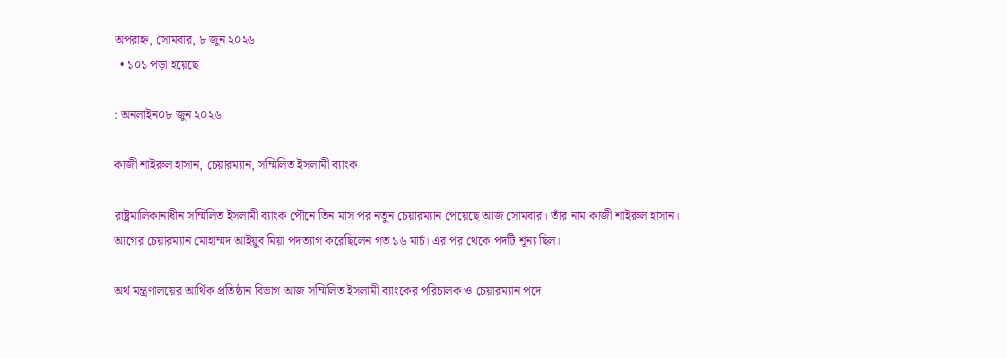অপরাহ্ন, সোমবার, ৮ জুন ২০২৬
  • ১০১ পড়া হয়েছে

: অনলাইন০৮ জুন ২০২৬

কাজী শাইরুল হাসান, চেয়ারম্যান, সম্মিলিত ইসলামী ব্যাংক

রাষ্ট্রমালিকানাধীন সম্মিলিত ইসলামী ব্যাংক পৌনে তিন মাস পর নতুন চেয়ারম্যান পেয়েছে আজ সোমবার। তাঁর নাম কাজী শাইরুল হাসান। আগের চেয়ারম্যান মোহাম্মদ আইয়ুব মিয়া পদত্যাগ করেছিলেন গত ১৬ মার্চ। এর পর থেকে পদটি শূন্য ছিল।

অর্থ মন্ত্রণালয়ের আর্থিক প্রতিষ্ঠান বিভাগ আজ সম্মিলিত ইসলামী ব্যাংকের পরিচালক ও চেয়ারম্যান পদে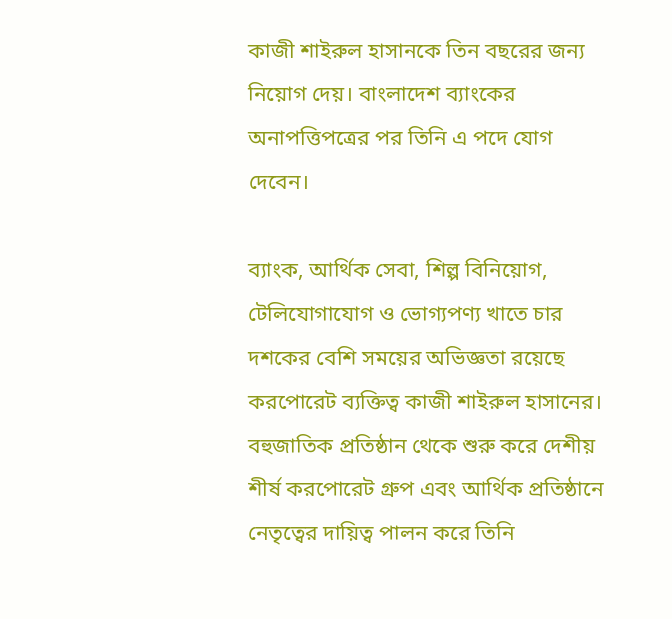কাজী শাইরুল হাসানকে তিন বছরের জন্য নিয়োগ দেয়। বাংলাদেশ ব্যাংকের অনাপত্তিপত্রের পর তিনি এ পদে যোগ দেবেন।

ব্যাংক, আর্থিক সেবা, শিল্প বিনিয়োগ, টেলিযোগাযোগ ও ভোগ্যপণ্য খাতে চার দশকের বেশি সময়ের অভিজ্ঞতা রয়েছে করপোরেট ব্যক্তিত্ব কাজী শাইরুল হাসানের। বহুজাতিক প্রতিষ্ঠান থেকে শুরু করে দেশীয় শীর্ষ করপোরেট গ্রুপ এবং আর্থিক প্রতিষ্ঠানে নেতৃত্বের দায়িত্ব পালন করে তিনি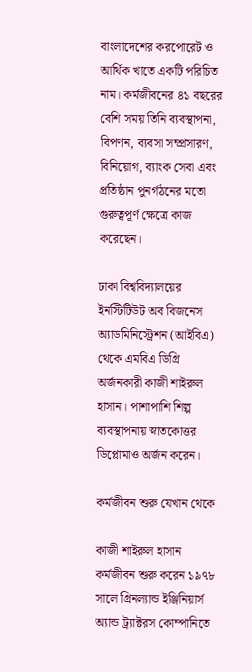বাংলাদেশের করপোরেট ও আর্থিক খাতে একটি পরিচিত নাম। কর্মজীবনের ৪১ বছরের বেশি সময় তিনি ব্যবস্থাপনা, বিপণন, ব্যবসা সম্প্রসারণ, বিনিয়োগ, ব্যাংক সেবা এবং প্রতিষ্ঠান পুনর্গঠনের মতো গুরুত্বপূর্ণ ক্ষেত্রে কাজ করেছেন।

ঢাকা বিশ্ববিদ্যালয়ের ইনস্টিটিউট অব বিজনেস অ্যাডমিনিস্ট্রেশন (আইবিএ) থেকে এমবিএ ডিগ্রি অর্জনকারী কাজী শাইরুল হাসান। পাশাপাশি শিল্প ব্যবস্থাপনায় স্নাতকোত্তর ডিপ্লোমাও অর্জন করেন।

কর্মজীবন শুরু যেখান থেকে

কাজী শাইরুল হাসান কর্মজীবন শুরু করেন ১৯৭৮ সালে গ্রিনল্যান্ড ইঞ্জিনিয়ার্স অ্যান্ড ট্র্যাক্টরস কোম্পানিতে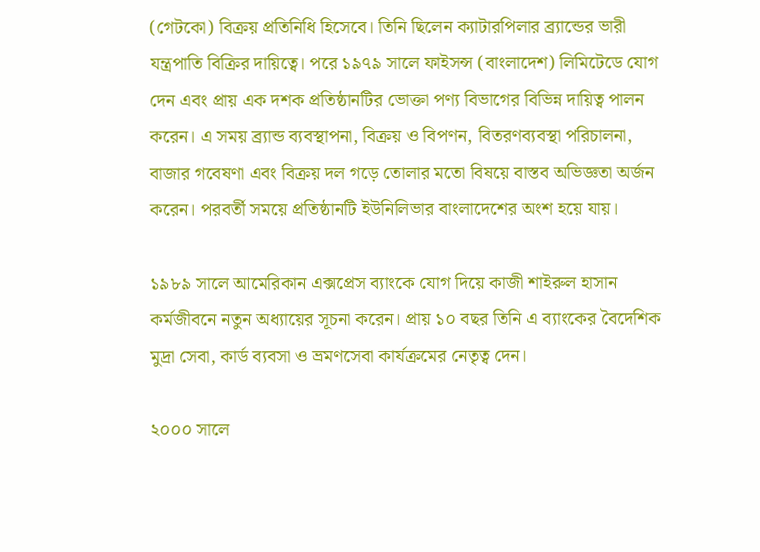(গেটকো) বিক্রয় প্রতিনিধি হিসেবে। তিনি ছিলেন ক্যাটারপিলার ব্র্যান্ডের ভারী যন্ত্রপাতি বিক্রির দায়িত্বে। পরে ১৯৭৯ সালে ফাইসন্স (বাংলাদেশ) লিমিটেডে যোগ দেন এবং প্রায় এক দশক প্রতিষ্ঠানটির ভোক্তা পণ্য বিভাগের বিভিন্ন দায়িত্ব পালন করেন। এ সময় ব্র্যান্ড ব্যবস্থাপনা, বিক্রয় ও বিপণন, বিতরণব্যবস্থা পরিচালনা, বাজার গবেষণা এবং বিক্রয় দল গড়ে তোলার মতো বিষয়ে বাস্তব অভিজ্ঞতা অর্জন করেন। পরবর্তী সময়ে প্রতিষ্ঠানটি ইউনিলিভার বাংলাদেশের অংশ হয়ে যায়।

১৯৮৯ সালে আমেরিকান এক্সপ্রেস ব্যাংকে যোগ দিয়ে কাজী শাইরুল হাসান কর্মজীবনে নতুন অধ্যায়ের সূচনা করেন। প্রায় ১০ বছর তিনি এ ব্যাংকের বৈদেশিক মুদ্রা সেবা, কার্ড ব্যবসা ও ভ্রমণসেবা কার্যক্রমের নেতৃত্ব দেন।

২০০০ সালে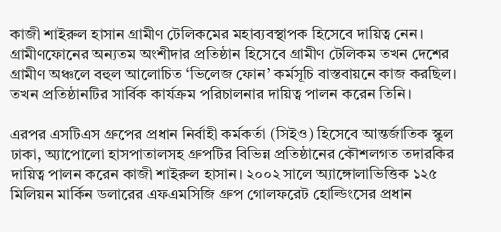কাজী শাইরুল হাসান গ্রামীণ টেলিকমের মহাব্যবস্থাপক হিসেবে দায়িত্ব নেন। গ্রামীণফোনের অন্যতম অংশীদার প্রতিষ্ঠান হিসেবে গ্রামীণ টেলিকম তখন দেশের গ্রামীণ অঞ্চলে বহুল আলোচিত ‘ভিলেজ ফোন’ কর্মসূচি বাস্তবায়নে কাজ করছিল। তখন প্রতিষ্ঠানটির সার্বিক কার্যক্রম পরিচালনার দায়িত্ব পালন করেন তিনি।

এরপর এসটিএস গ্রুপের প্রধান নির্বাহী কর্মকর্তা (সিইও) হিসেবে আন্তর্জাতিক স্কুল ঢাকা, অ্যাপোলো হাসপাতালসহ গ্রুপটির বিভিন্ন প্রতিষ্ঠানের কৌশলগত তদারকির দায়িত্ব পালন করেন কাজী শাইরুল হাসান। ২০০২ সালে অ্যাঙ্গোলাভিত্তিক ১২৫ মিলিয়ন মার্কিন ডলারের এফএমসিজি গ্রুপ গোলফরেট হোল্ডিংসের প্রধান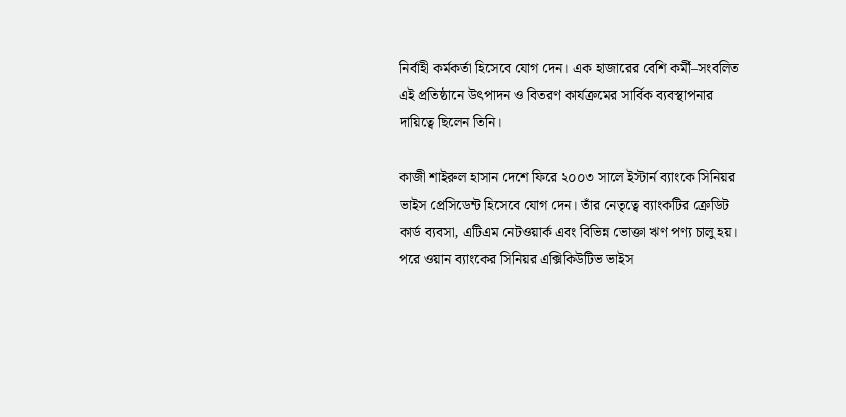নির্বাহী কর্মকর্তা হিসেবে যোগ দেন। এক হাজারের বেশি কর্মী–সংবলিত এই প্রতিষ্ঠানে উৎপাদন ও বিতরণ কার্যক্রমের সার্বিক ব্যবস্থাপনার দায়িত্বে ছিলেন তিনি।

কাজী শাইরুল হাসান দেশে ফিরে ২০০৩ সালে ইস্টার্ন ব্যাংকে সিনিয়র ভাইস প্রেসিডেন্ট হিসেবে যোগ দেন। তাঁর নেতৃত্বে ব্যাংকটির ক্রেডিট কার্ড ব্যবসা, এটিএম নেটওয়ার্ক এবং বিভিন্ন ভোক্তা ঋণ পণ্য চালু হয়। পরে ওয়ান ব্যাংকের সিনিয়র এক্সিকিউটিভ ভাইস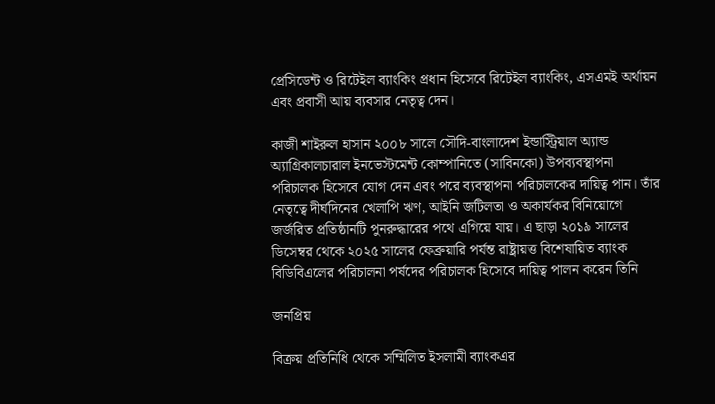প্রেসিডেন্ট ও রিটেইল ব্যাংকিং প্রধান হিসেবে রিটেইল ব্যাংকিং, এসএমই অর্থায়ন এবং প্রবাসী আয় ব্যবসার নেতৃত্ব দেন।

কাজী শাইরুল হাসান ২০০৮ সালে সৌদি-বাংলাদেশ ইন্ডাস্ট্রিয়াল অ্যান্ড অ্যাগ্রিকালচারাল ইনভেস্টমেন্ট কোম্পানিতে (সাবিনকো) উপব্যবস্থাপনা পরিচালক হিসেবে যোগ দেন এবং পরে ব্যবস্থাপনা পরিচালকের দায়িত্ব পান। তাঁর নেতৃত্বে দীর্ঘদিনের খেলাপি ঋণ, আইনি জটিলতা ও অকার্যকর বিনিয়োগে জর্জরিত প্রতিষ্ঠানটি পুনরুদ্ধারের পথে এগিয়ে যায়। এ ছাড়া ২০১৯ সালের ডিসেম্বর থেকে ২০২৫ সালের ফেব্রুয়ারি পর্যন্ত রাষ্ট্রায়ত্ত বিশেষায়িত ব্যাংক বিডিবিএলের পরিচালনা পর্ষদের পরিচালক হিসেবে দায়িত্ব পালন করেন তিনি

জনপ্রিয়

বিক্রয় প্রতিনিধি থেকে সম্মিলিত ইসলামী ব্যাংকএর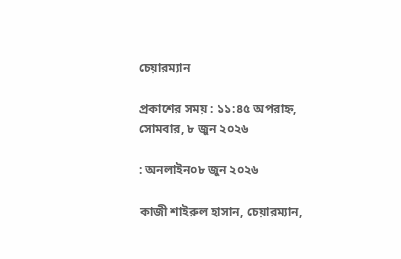চেয়ারম্যান

প্রকাশের সময় : ১১:৪৫ অপরাহ্ন, সোমবার, ৮ জুন ২০২৬

: অনলাইন০৮ জুন ২০২৬

কাজী শাইরুল হাসান, চেয়ারম্যান,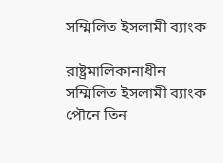সম্মিলিত ইসলামী ব্যাংক

রাষ্ট্রমালিকানাধীন সম্মিলিত ইসলামী ব্যাংক পৌনে তিন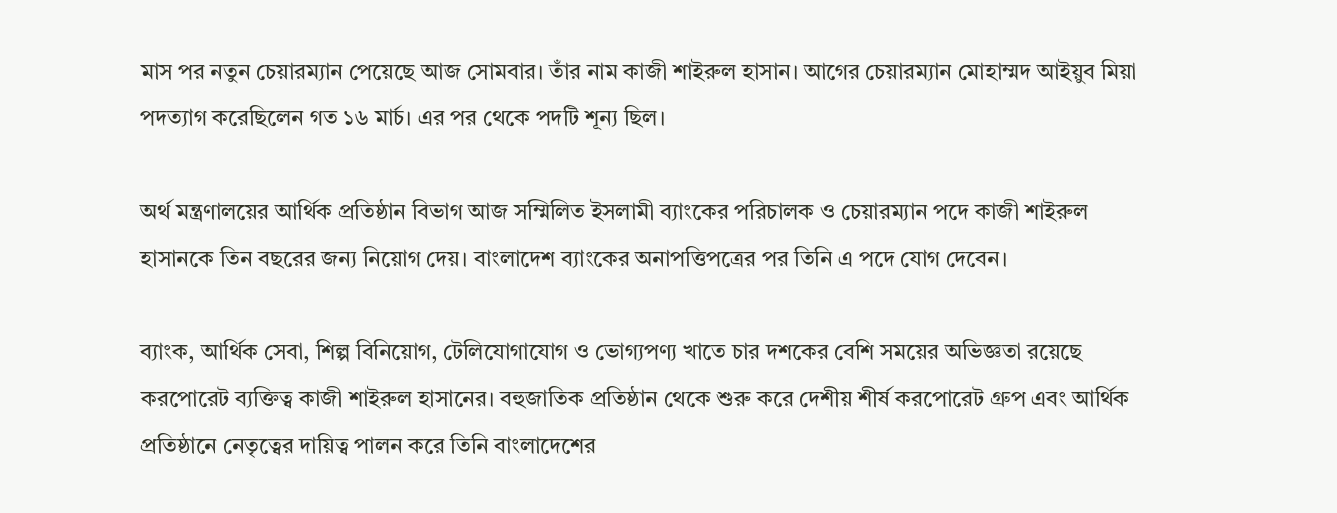মাস পর নতুন চেয়ারম্যান পেয়েছে আজ সোমবার। তাঁর নাম কাজী শাইরুল হাসান। আগের চেয়ারম্যান মোহাম্মদ আইয়ুব মিয়া পদত্যাগ করেছিলেন গত ১৬ মার্চ। এর পর থেকে পদটি শূন্য ছিল।

অর্থ মন্ত্রণালয়ের আর্থিক প্রতিষ্ঠান বিভাগ আজ সম্মিলিত ইসলামী ব্যাংকের পরিচালক ও চেয়ারম্যান পদে কাজী শাইরুল হাসানকে তিন বছরের জন্য নিয়োগ দেয়। বাংলাদেশ ব্যাংকের অনাপত্তিপত্রের পর তিনি এ পদে যোগ দেবেন।

ব্যাংক, আর্থিক সেবা, শিল্প বিনিয়োগ, টেলিযোগাযোগ ও ভোগ্যপণ্য খাতে চার দশকের বেশি সময়ের অভিজ্ঞতা রয়েছে করপোরেট ব্যক্তিত্ব কাজী শাইরুল হাসানের। বহুজাতিক প্রতিষ্ঠান থেকে শুরু করে দেশীয় শীর্ষ করপোরেট গ্রুপ এবং আর্থিক প্রতিষ্ঠানে নেতৃত্বের দায়িত্ব পালন করে তিনি বাংলাদেশের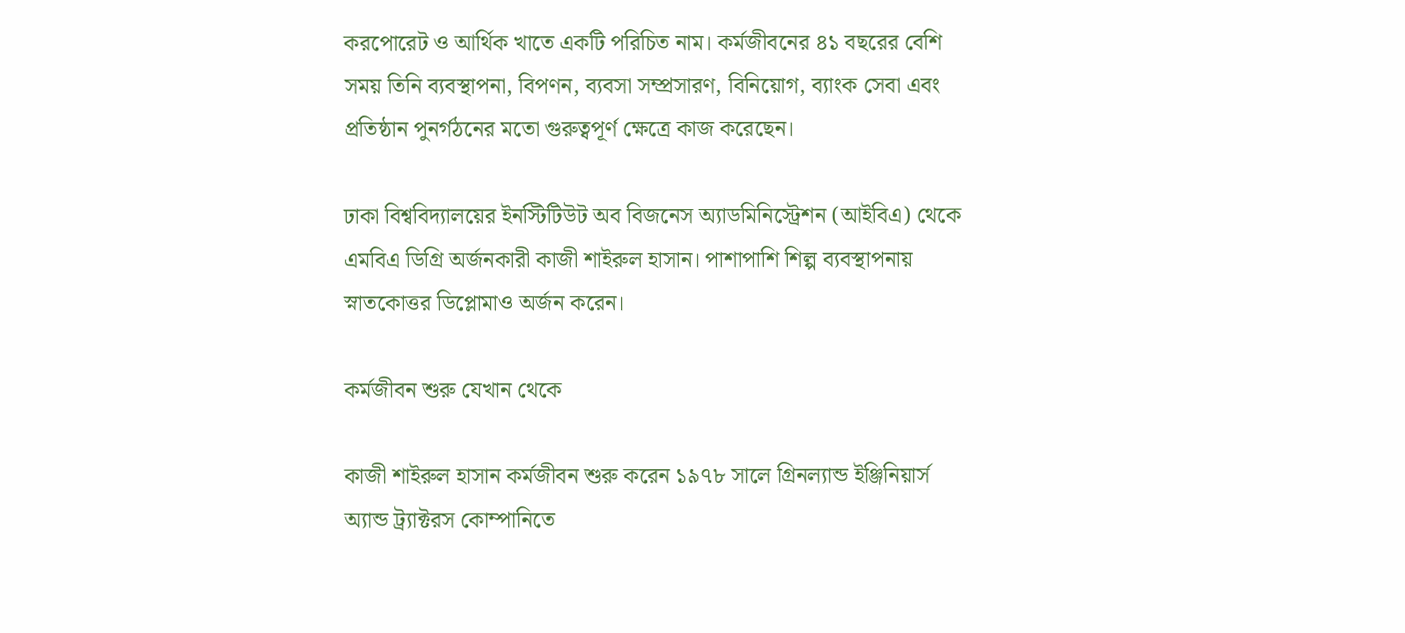করপোরেট ও আর্থিক খাতে একটি পরিচিত নাম। কর্মজীবনের ৪১ বছরের বেশি সময় তিনি ব্যবস্থাপনা, বিপণন, ব্যবসা সম্প্রসারণ, বিনিয়োগ, ব্যাংক সেবা এবং প্রতিষ্ঠান পুনর্গঠনের মতো গুরুত্বপূর্ণ ক্ষেত্রে কাজ করেছেন।

ঢাকা বিশ্ববিদ্যালয়ের ইনস্টিটিউট অব বিজনেস অ্যাডমিনিস্ট্রেশন (আইবিএ) থেকে এমবিএ ডিগ্রি অর্জনকারী কাজী শাইরুল হাসান। পাশাপাশি শিল্প ব্যবস্থাপনায় স্নাতকোত্তর ডিপ্লোমাও অর্জন করেন।

কর্মজীবন শুরু যেখান থেকে

কাজী শাইরুল হাসান কর্মজীবন শুরু করেন ১৯৭৮ সালে গ্রিনল্যান্ড ইঞ্জিনিয়ার্স অ্যান্ড ট্র্যাক্টরস কোম্পানিতে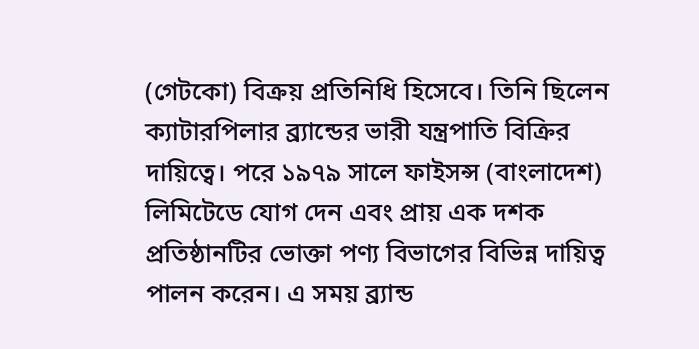(গেটকো) বিক্রয় প্রতিনিধি হিসেবে। তিনি ছিলেন ক্যাটারপিলার ব্র্যান্ডের ভারী যন্ত্রপাতি বিক্রির দায়িত্বে। পরে ১৯৭৯ সালে ফাইসন্স (বাংলাদেশ) লিমিটেডে যোগ দেন এবং প্রায় এক দশক প্রতিষ্ঠানটির ভোক্তা পণ্য বিভাগের বিভিন্ন দায়িত্ব পালন করেন। এ সময় ব্র্যান্ড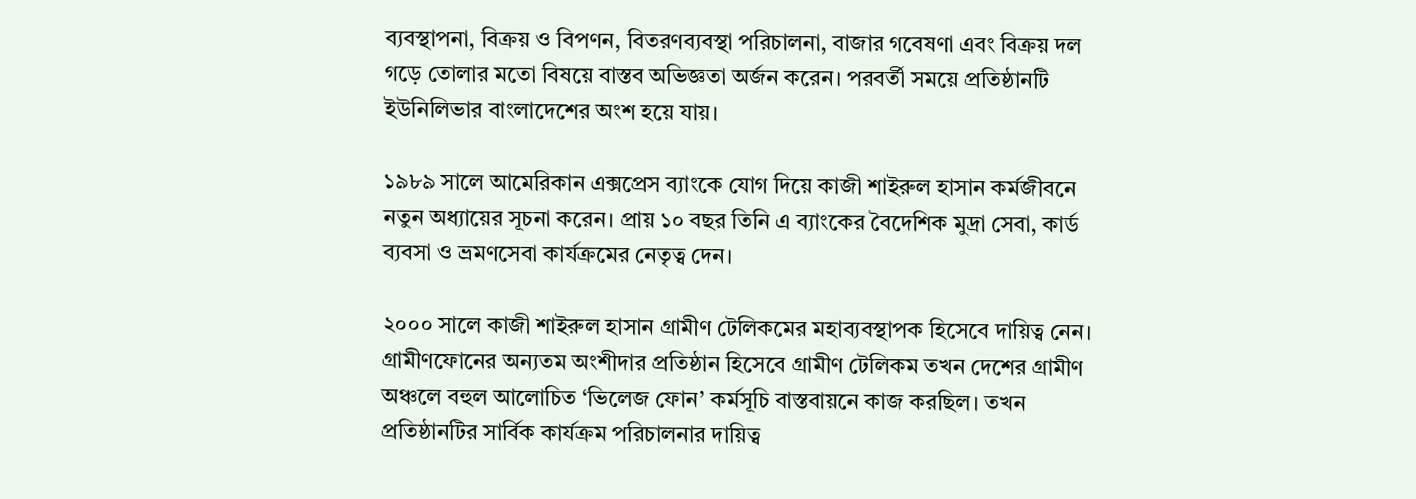ব্যবস্থাপনা, বিক্রয় ও বিপণন, বিতরণব্যবস্থা পরিচালনা, বাজার গবেষণা এবং বিক্রয় দল গড়ে তোলার মতো বিষয়ে বাস্তব অভিজ্ঞতা অর্জন করেন। পরবর্তী সময়ে প্রতিষ্ঠানটি ইউনিলিভার বাংলাদেশের অংশ হয়ে যায়।

১৯৮৯ সালে আমেরিকান এক্সপ্রেস ব্যাংকে যোগ দিয়ে কাজী শাইরুল হাসান কর্মজীবনে নতুন অধ্যায়ের সূচনা করেন। প্রায় ১০ বছর তিনি এ ব্যাংকের বৈদেশিক মুদ্রা সেবা, কার্ড ব্যবসা ও ভ্রমণসেবা কার্যক্রমের নেতৃত্ব দেন।

২০০০ সালে কাজী শাইরুল হাসান গ্রামীণ টেলিকমের মহাব্যবস্থাপক হিসেবে দায়িত্ব নেন। গ্রামীণফোনের অন্যতম অংশীদার প্রতিষ্ঠান হিসেবে গ্রামীণ টেলিকম তখন দেশের গ্রামীণ অঞ্চলে বহুল আলোচিত ‘ভিলেজ ফোন’ কর্মসূচি বাস্তবায়নে কাজ করছিল। তখন প্রতিষ্ঠানটির সার্বিক কার্যক্রম পরিচালনার দায়িত্ব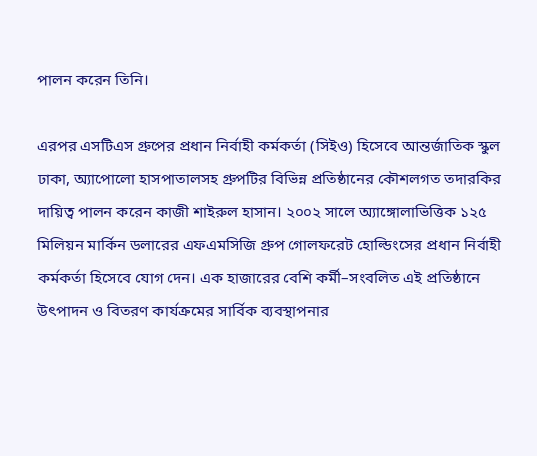পালন করেন তিনি।

এরপর এসটিএস গ্রুপের প্রধান নির্বাহী কর্মকর্তা (সিইও) হিসেবে আন্তর্জাতিক স্কুল ঢাকা, অ্যাপোলো হাসপাতালসহ গ্রুপটির বিভিন্ন প্রতিষ্ঠানের কৌশলগত তদারকির দায়িত্ব পালন করেন কাজী শাইরুল হাসান। ২০০২ সালে অ্যাঙ্গোলাভিত্তিক ১২৫ মিলিয়ন মার্কিন ডলারের এফএমসিজি গ্রুপ গোলফরেট হোল্ডিংসের প্রধান নির্বাহী কর্মকর্তা হিসেবে যোগ দেন। এক হাজারের বেশি কর্মী–সংবলিত এই প্রতিষ্ঠানে উৎপাদন ও বিতরণ কার্যক্রমের সার্বিক ব্যবস্থাপনার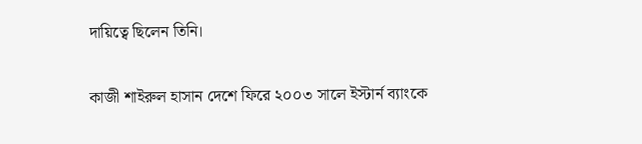দায়িত্বে ছিলেন তিনি।

কাজী শাইরুল হাসান দেশে ফিরে ২০০৩ সালে ইস্টার্ন ব্যাংকে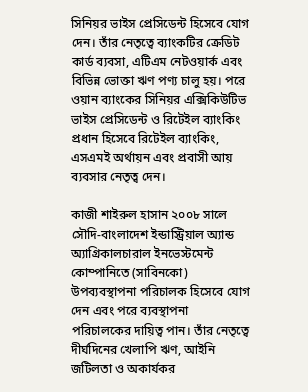সিনিয়র ভাইস প্রেসিডেন্ট হিসেবে যোগ দেন। তাঁর নেতৃত্বে ব্যাংকটির ক্রেডিট কার্ড ব্যবসা, এটিএম নেটওয়ার্ক এবং বিভিন্ন ভোক্তা ঋণ পণ্য চালু হয়। পরে ওয়ান ব্যাংকের সিনিয়র এক্সিকিউটিভ ভাইস প্রেসিডেন্ট ও রিটেইল ব্যাংকিং প্রধান হিসেবে রিটেইল ব্যাংকিং, এসএমই অর্থায়ন এবং প্রবাসী আয় ব্যবসার নেতৃত্ব দেন।

কাজী শাইরুল হাসান ২০০৮ সালে সৌদি-বাংলাদেশ ইন্ডাস্ট্রিয়াল অ্যান্ড অ্যাগ্রিকালচারাল ইনভেস্টমেন্ট কোম্পানিতে (সাবিনকো) উপব্যবস্থাপনা পরিচালক হিসেবে যোগ দেন এবং পরে ব্যবস্থাপনা পরিচালকের দায়িত্ব পান। তাঁর নেতৃত্বে দীর্ঘদিনের খেলাপি ঋণ, আইনি জটিলতা ও অকার্যকর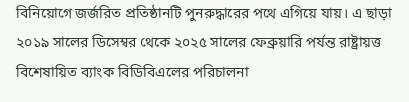বিনিয়োগে জর্জরিত প্রতিষ্ঠানটি পুনরুদ্ধারের পথে এগিয়ে যায়। এ ছাড়া ২০১৯ সালের ডিসেম্বর থেকে ২০২৫ সালের ফেব্রুয়ারি পর্যন্ত রাষ্ট্রায়ত্ত বিশেষায়িত ব্যাংক বিডিবিএলের পরিচালনা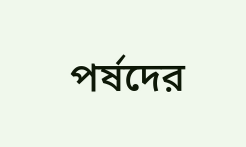পর্ষদের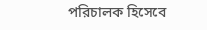পরিচালক হিসেবে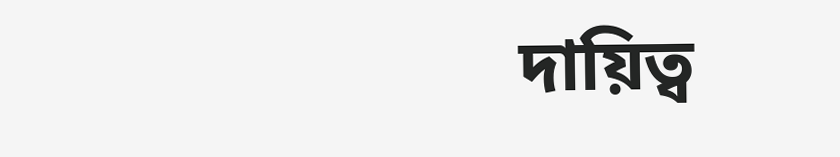দায়িত্ব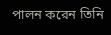পালন করেন তিনি